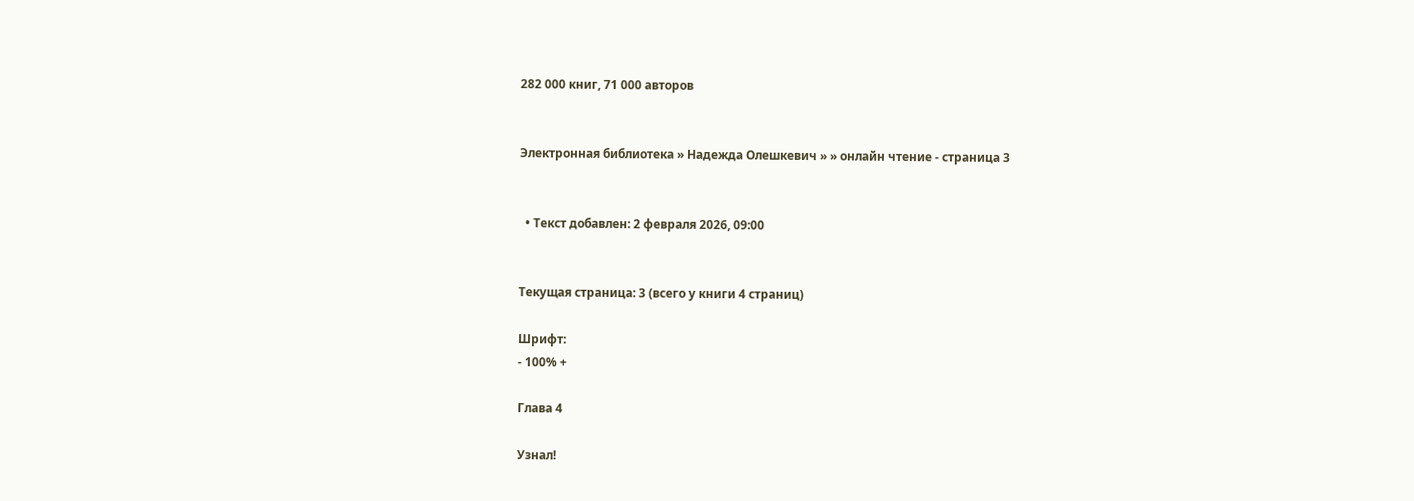282 000 книг, 71 000 авторов


Электронная библиотека » Надежда Олешкевич » » онлайн чтение - страница 3


  • Текст добавлен: 2 февраля 2026, 09:00


Текущая страница: 3 (всего у книги 4 страниц)

Шрифт:
- 100% +

Глава 4

Узнал!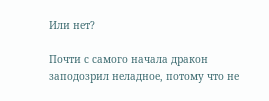Или нет?

Почти с самого начала дракон заподозрил неладное, потому что не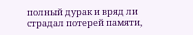полный дурак и вряд ли страдал потерей памяти,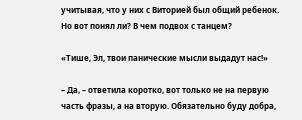учитывая, что у них с Виторией был общий ребенок. Но вот понял ли? В чем подвох с танцем?

«Тише, Эл, твои панические мысли выдадут нас!»

– Да, – ответила коротко, вот только не на первую часть фразы, а на вторую. Обязательно буду добра,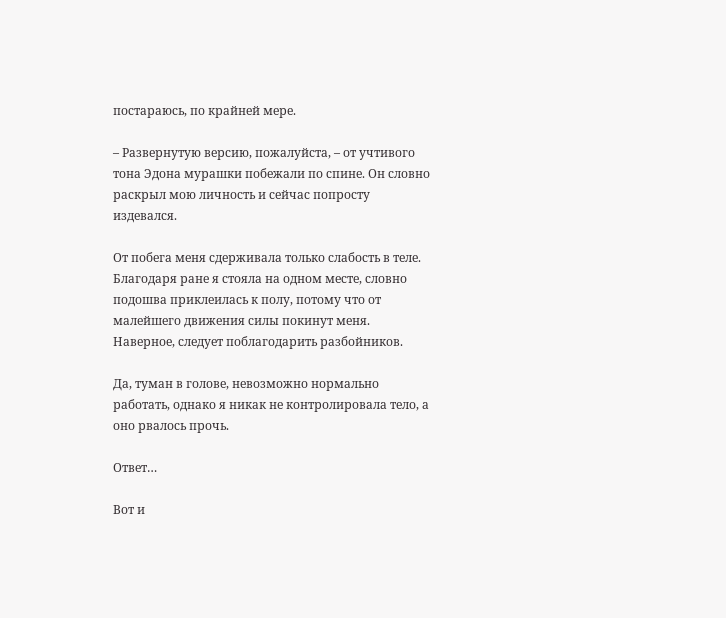постараюсь, по крайней мере.

– Развернутую версию, пожалуйста, – от учтивого тона Эдона мурашки побежали по спине. Он словно раскрыл мою личность и сейчас попросту издевался.

От побега меня сдерживала только слабость в теле. Благодаря ране я стояла на одном месте, словно подошва приклеилась к полу, потому что от малейшего движения силы покинут меня. Наверное, следует поблагодарить разбойников.

Да, туман в голове, невозможно нормально работать, однако я никак не контролировала тело, а оно рвалось прочь.

Ответ…

Вот и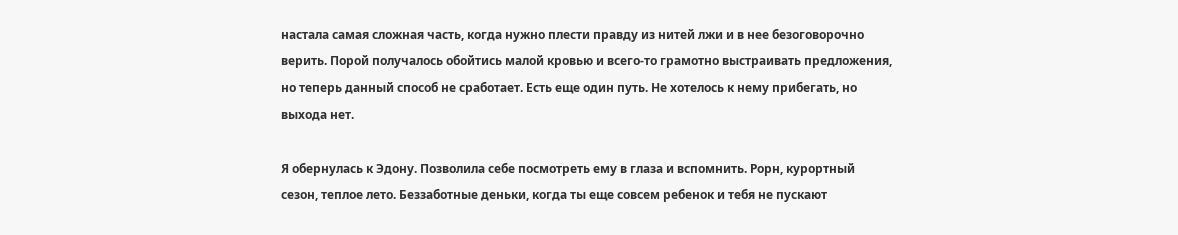настала самая сложная часть, когда нужно плести правду из нитей лжи и в нее безоговорочно верить. Порой получалось обойтись малой кровью и всего-то грамотно выстраивать предложения, но теперь данный способ не сработает. Есть еще один путь. Не хотелось к нему прибегать, но выхода нет.

Я обернулась к Эдону. Позволила себе посмотреть ему в глаза и вспомнить. Рорн, курортный сезон, теплое лето. Беззаботные деньки, когда ты еще совсем ребенок и тебя не пускают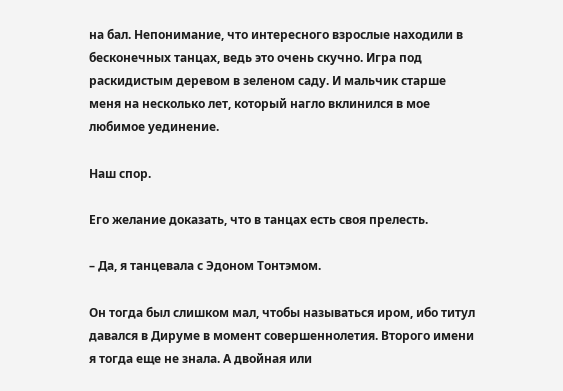на бал. Непонимание, что интересного взрослые находили в бесконечных танцах, ведь это очень скучно. Игра под раскидистым деревом в зеленом саду. И мальчик старше меня на несколько лет, который нагло вклинился в мое любимое уединение.

Наш спор.

Его желание доказать, что в танцах есть своя прелесть.

– Да, я танцевала с Эдоном Тонтэмом.

Он тогда был слишком мал, чтобы называться иром, ибо титул давался в Дируме в момент совершеннолетия. Второго имени я тогда еще не знала. А двойная или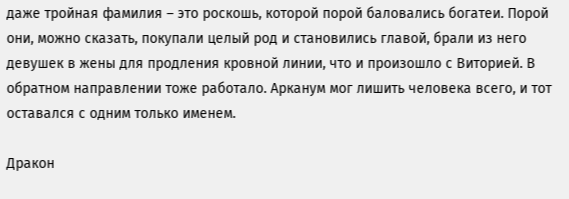даже тройная фамилия – это роскошь, которой порой баловались богатеи. Порой они, можно сказать, покупали целый род и становились главой, брали из него девушек в жены для продления кровной линии, что и произошло с Виторией. В обратном направлении тоже работало. Арканум мог лишить человека всего, и тот оставался с одним только именем.

Дракон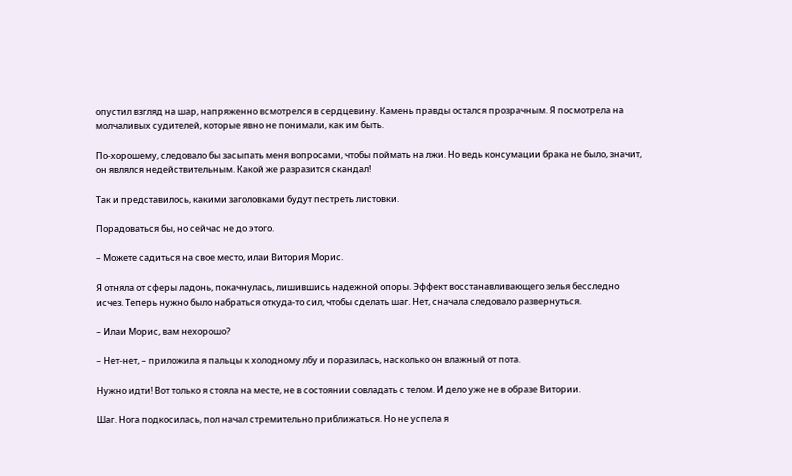опустил взгляд на шар, напряженно всмотрелся в сердцевину. Камень правды остался прозрачным. Я посмотрела на молчаливых судителей, которые явно не понимали, как им быть.

По-хорошему, следовало бы засыпать меня вопросами, чтобы поймать на лжи. Но ведь консумации брака не было, значит, он являлся недействительным. Какой же разразится скандал!

Так и представилось, какими заголовками будут пестреть листовки.

Порадоваться бы, но сейчас не до этого.

– Можете садиться на свое место, илаи Витория Морис.

Я отняла от сферы ладонь, покачнулась, лишившись надежной опоры. Эффект восстанавливающего зелья бесследно исчез. Теперь нужно было набраться откуда-то сил, чтобы сделать шаг. Нет, сначала следовало развернуться.

– Илаи Морис, вам нехорошо?

– Нет-нет, – приложила я пальцы к холодному лбу и поразилась, насколько он влажный от пота.

Нужно идти! Вот только я стояла на месте, не в состоянии совладать с телом. И дело уже не в образе Витории.

Шаг. Нога подкосилась, пол начал стремительно приближаться. Но не успела я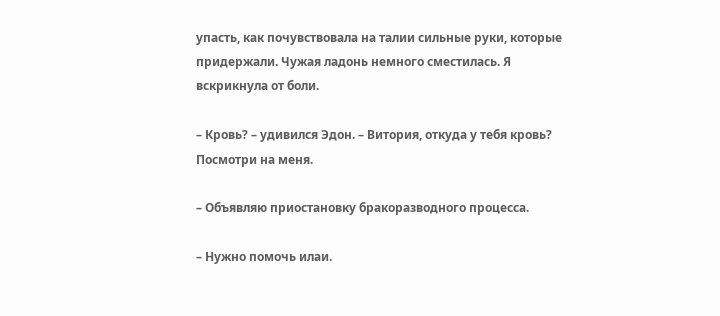упасть, как почувствовала на талии сильные руки, которые придержали. Чужая ладонь немного сместилась. Я вскрикнула от боли.

– Кровь? – удивился Эдон. – Витория, откуда у тебя кровь? Посмотри на меня.

– Объявляю приостановку бракоразводного процесса.

– Нужно помочь илаи.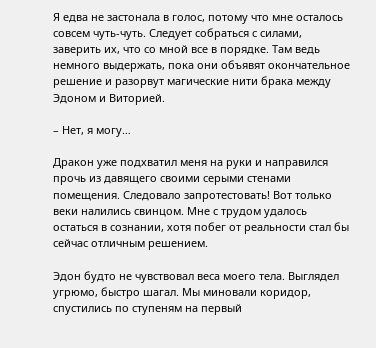Я едва не застонала в голос, потому что мне осталось совсем чуть-чуть. Следует собраться с силами, заверить их, что со мной все в порядке. Там ведь немного выдержать, пока они объявят окончательное решение и разорвут магические нити брака между Эдоном и Виторией.

– Нет, я могу…

Дракон уже подхватил меня на руки и направился прочь из давящего своими серыми стенами помещения. Следовало запротестовать! Вот только веки налились свинцом. Мне с трудом удалось остаться в сознании, хотя побег от реальности стал бы сейчас отличным решением.

Эдон будто не чувствовал веса моего тела. Выглядел угрюмо, быстро шагал. Мы миновали коридор, спустились по ступеням на первый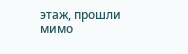этаж, прошли мимо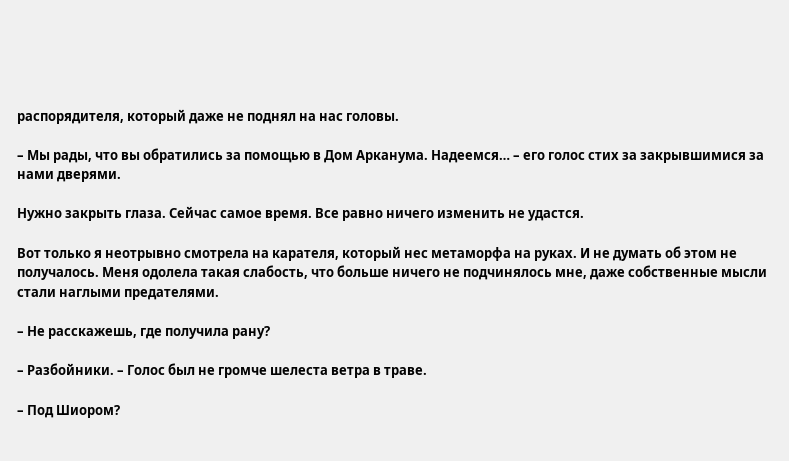распорядителя, который даже не поднял на нас головы.

– Мы рады, что вы обратились за помощью в Дом Арканума. Надеемся… – его голос стих за закрывшимися за нами дверями.

Нужно закрыть глаза. Сейчас самое время. Все равно ничего изменить не удастся.

Вот только я неотрывно смотрела на карателя, который нес метаморфа на руках. И не думать об этом не получалось. Меня одолела такая слабость, что больше ничего не подчинялось мне, даже собственные мысли стали наглыми предателями.

– Не расскажешь, где получила рану?

– Разбойники. – Голос был не громче шелеста ветра в траве.

– Под Шиором?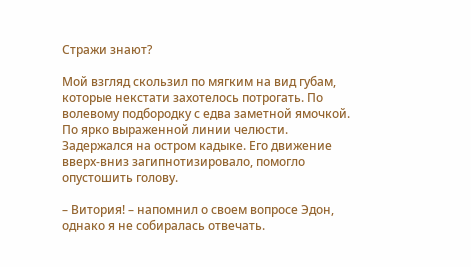Стражи знают?

Мой взгляд скользил по мягким на вид губам, которые некстати захотелось потрогать. По волевому подбородку с едва заметной ямочкой. По ярко выраженной линии челюсти. Задержался на остром кадыке. Его движение вверх-вниз загипнотизировало, помогло опустошить голову.

– Витория! – напомнил о своем вопросе Эдон, однако я не собиралась отвечать.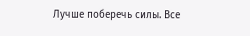Лучше поберечь силы. Все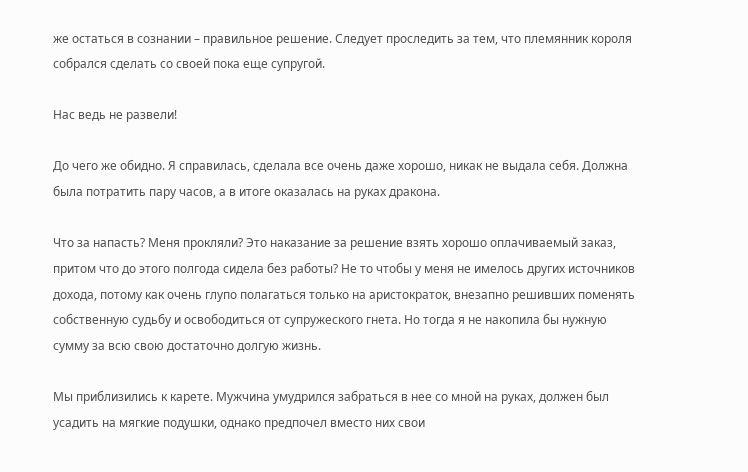же остаться в сознании – правильное решение. Следует проследить за тем, что племянник короля собрался сделать со своей пока еще супругой.

Нас ведь не развели!

До чего же обидно. Я справилась, сделала все очень даже хорошо, никак не выдала себя. Должна была потратить пару часов, а в итоге оказалась на руках дракона.

Что за напасть? Меня прокляли? Это наказание за решение взять хорошо оплачиваемый заказ, притом что до этого полгода сидела без работы? Не то чтобы у меня не имелось других источников дохода, потому как очень глупо полагаться только на аристократок, внезапно решивших поменять собственную судьбу и освободиться от супружеского гнета. Но тогда я не накопила бы нужную сумму за всю свою достаточно долгую жизнь.

Мы приблизились к карете. Мужчина умудрился забраться в нее со мной на руках, должен был усадить на мягкие подушки, однако предпочел вместо них свои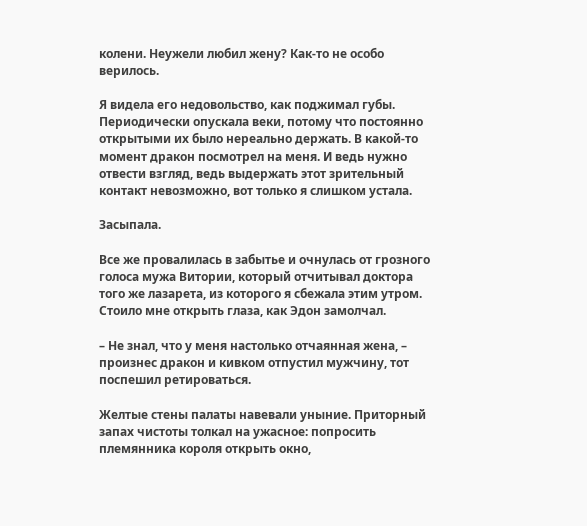колени. Неужели любил жену? Как-то не особо верилось.

Я видела его недовольство, как поджимал губы. Периодически опускала веки, потому что постоянно открытыми их было нереально держать. В какой-то момент дракон посмотрел на меня. И ведь нужно отвести взгляд, ведь выдержать этот зрительный контакт невозможно, вот только я слишком устала.

Засыпала.

Все же провалилась в забытье и очнулась от грозного голоса мужа Витории, который отчитывал доктора того же лазарета, из которого я сбежала этим утром. Стоило мне открыть глаза, как Эдон замолчал.

– Не знал, что у меня настолько отчаянная жена, – произнес дракон и кивком отпустил мужчину, тот поспешил ретироваться.

Желтые стены палаты навевали уныние. Приторный запах чистоты толкал на ужасное: попросить племянника короля открыть окно,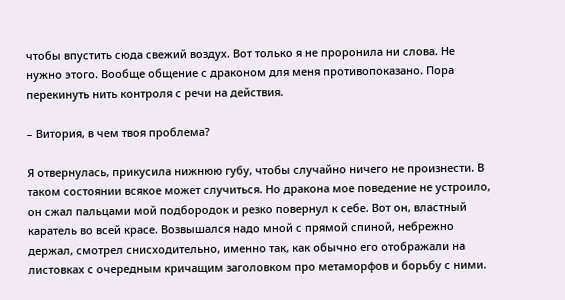чтобы впустить сюда свежий воздух. Вот только я не проронила ни слова. Не нужно этого. Вообще общение с драконом для меня противопоказано. Пора перекинуть нить контроля с речи на действия.

– Витория, в чем твоя проблема?

Я отвернулась, прикусила нижнюю губу, чтобы случайно ничего не произнести. В таком состоянии всякое может случиться. Но дракона мое поведение не устроило, он сжал пальцами мой подбородок и резко повернул к себе. Вот он, властный каратель во всей красе. Возвышался надо мной с прямой спиной, небрежно держал, смотрел снисходительно, именно так, как обычно его отображали на листовках с очередным кричащим заголовком про метаморфов и борьбу с ними.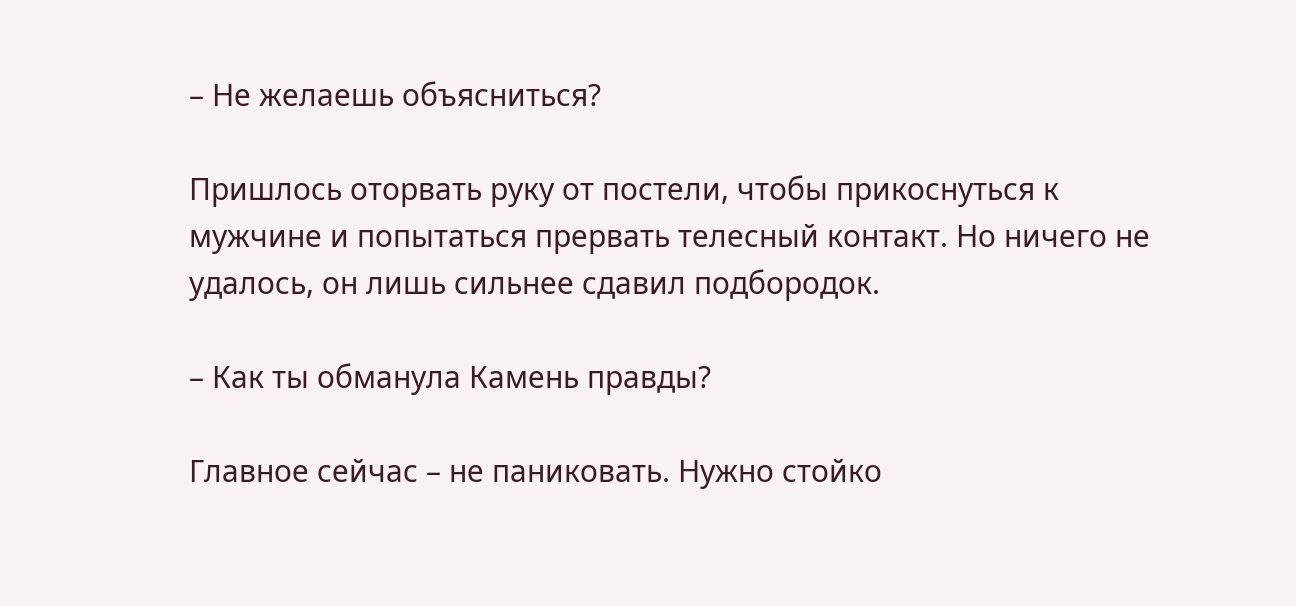– Не желаешь объясниться?

Пришлось оторвать руку от постели, чтобы прикоснуться к мужчине и попытаться прервать телесный контакт. Но ничего не удалось, он лишь сильнее сдавил подбородок.

– Как ты обманула Камень правды?

Главное сейчас – не паниковать. Нужно стойко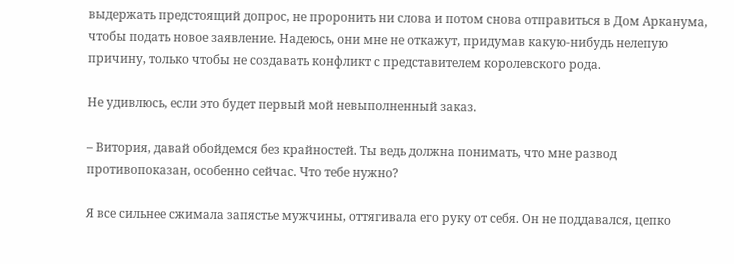выдержать предстоящий допрос, не проронить ни слова и потом снова отправиться в Дом Арканума, чтобы подать новое заявление. Надеюсь, они мне не откажут, придумав какую-нибудь нелепую причину, только чтобы не создавать конфликт с представителем королевского рода.

Не удивлюсь, если это будет первый мой невыполненный заказ.

– Витория, давай обойдемся без крайностей. Ты ведь должна понимать, что мне развод противопоказан, особенно сейчас. Что тебе нужно?

Я все сильнее сжимала запястье мужчины, оттягивала его руку от себя. Он не поддавался, цепко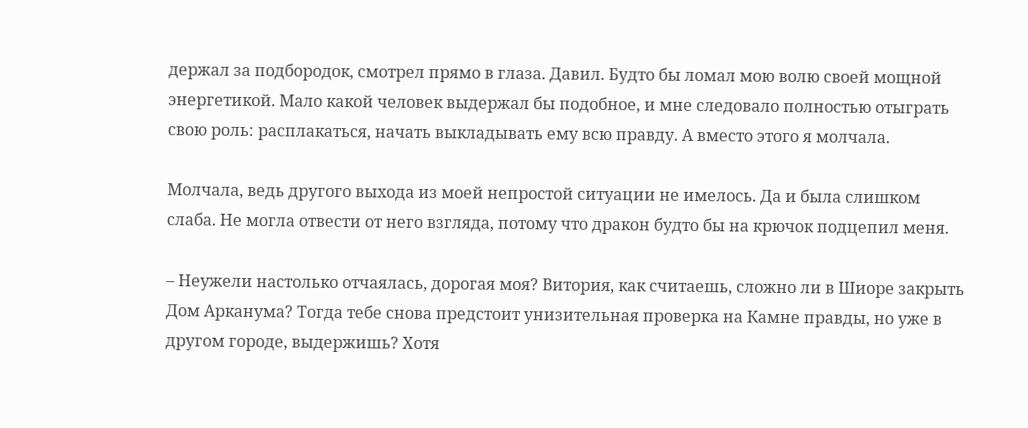держал за подбородок, смотрел прямо в глаза. Давил. Будто бы ломал мою волю своей мощной энергетикой. Мало какой человек выдержал бы подобное, и мне следовало полностью отыграть свою роль: расплакаться, начать выкладывать ему всю правду. А вместо этого я молчала.

Молчала, ведь другого выхода из моей непростой ситуации не имелось. Да и была слишком слаба. Не могла отвести от него взгляда, потому что дракон будто бы на крючок подцепил меня.

– Неужели настолько отчаялась, дорогая моя? Витория, как считаешь, сложно ли в Шиоре закрыть Дом Арканума? Тогда тебе снова предстоит унизительная проверка на Камне правды, но уже в другом городе, выдержишь? Хотя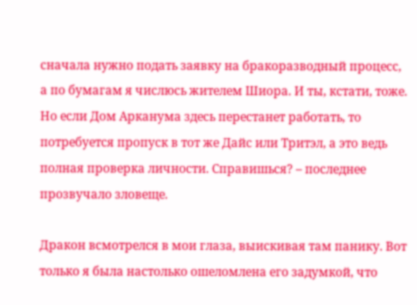сначала нужно подать заявку на бракоразводный процесс, а по бумагам я числюсь жителем Шиора. И ты, кстати, тоже. Но если Дом Арканума здесь перестанет работать, то потребуется пропуск в тот же Дайс или Тритэл, а это ведь полная проверка личности. Справишься? – последнее прозвучало зловеще.

Дракон всмотрелся в мои глаза, выискивая там панику. Вот только я была настолько ошеломлена его задумкой, что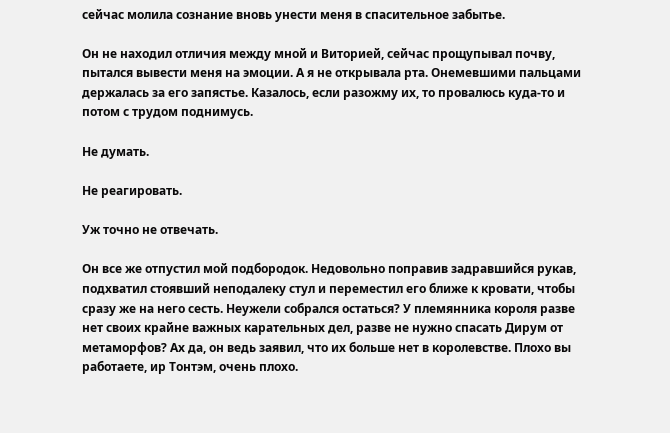сейчас молила сознание вновь унести меня в спасительное забытье.

Он не находил отличия между мной и Виторией, сейчас прощупывал почву, пытался вывести меня на эмоции. А я не открывала рта. Онемевшими пальцами держалась за его запястье. Казалось, если разожму их, то провалюсь куда-то и потом с трудом поднимусь.

Не думать.

Не реагировать.

Уж точно не отвечать.

Он все же отпустил мой подбородок. Недовольно поправив задравшийся рукав, подхватил стоявший неподалеку стул и переместил его ближе к кровати, чтобы сразу же на него сесть. Неужели собрался остаться? У племянника короля разве нет своих крайне важных карательных дел, разве не нужно спасать Дирум от метаморфов? Ах да, он ведь заявил, что их больше нет в королевстве. Плохо вы работаете, ир Тонтэм, очень плохо.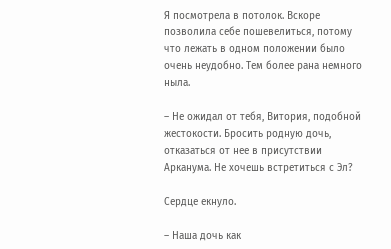Я посмотрела в потолок. Вскоре позволила себе пошевелиться, потому что лежать в одном положении было очень неудобно. Тем более рана немного ныла.

– Не ожидал от тебя, Витория, подобной жестокости. Бросить родную дочь, отказаться от нее в присутствии Арканума. Не хочешь встретиться с Эл?

Сердце екнуло.

– Наша дочь как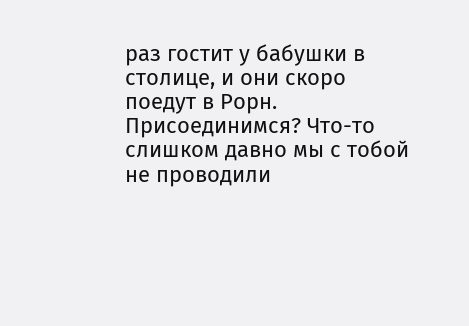раз гостит у бабушки в столице, и они скоро поедут в Рорн. Присоединимся? Что-то слишком давно мы с тобой не проводили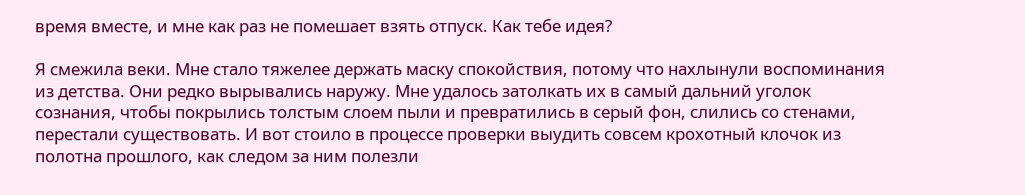время вместе, и мне как раз не помешает взять отпуск. Как тебе идея?

Я смежила веки. Мне стало тяжелее держать маску спокойствия, потому что нахлынули воспоминания из детства. Они редко вырывались наружу. Мне удалось затолкать их в самый дальний уголок сознания, чтобы покрылись толстым слоем пыли и превратились в серый фон, слились со стенами, перестали существовать. И вот стоило в процессе проверки выудить совсем крохотный клочок из полотна прошлого, как следом за ним полезли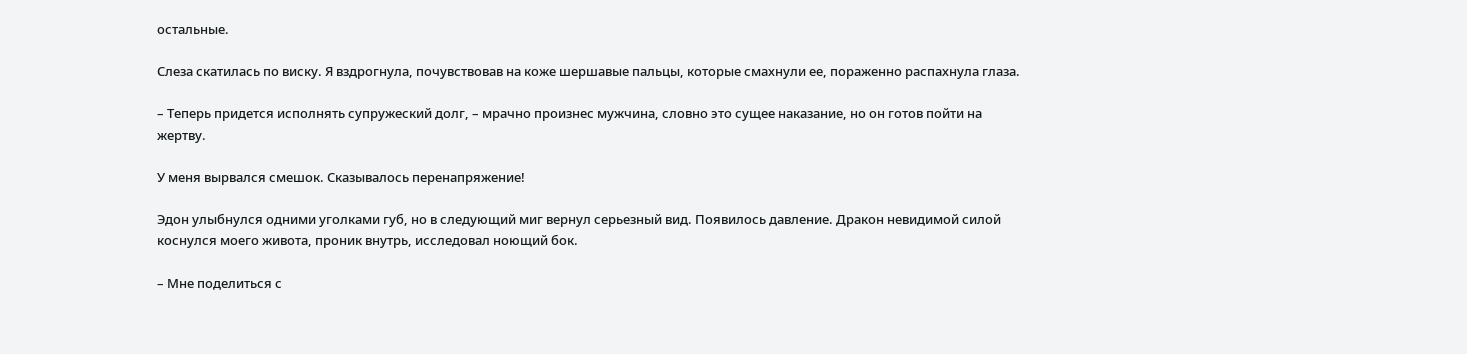остальные.

Слеза скатилась по виску. Я вздрогнула, почувствовав на коже шершавые пальцы, которые смахнули ее, пораженно распахнула глаза.

– Теперь придется исполнять супружеский долг, – мрачно произнес мужчина, словно это сущее наказание, но он готов пойти на жертву.

У меня вырвался смешок. Сказывалось перенапряжение!

Эдон улыбнулся одними уголками губ, но в следующий миг вернул серьезный вид. Появилось давление. Дракон невидимой силой коснулся моего живота, проник внутрь, исследовал ноющий бок.

– Мне поделиться с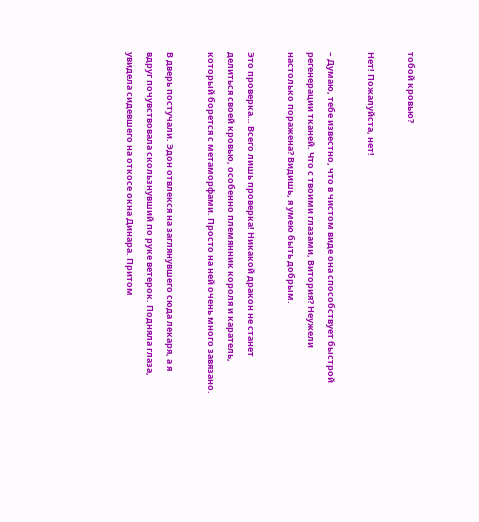тобой кровью?

Нет! Пожалуйста, нет!

– Думаю, тебе известно, что в чистом виде она способствует быстрой регенерации тканей. Что с твоими глазами, Витория? Неужели настолько поражена? Видишь, я умею быть добрым.

Это проверка… Всего лишь проверка! Никакой дракон не станет делиться своей кровью, особенно племянник короля и каратель, который борется с метаморфами. Просто на ней очень много завязано.

В дверь постучали. Эдон отвлекся на заглянувшего сюда лекаря, а я вдруг почувствовала скользнувший по руке ветерок. Подняла глаза, увидела сидевшего на откосе окна Динара. Притом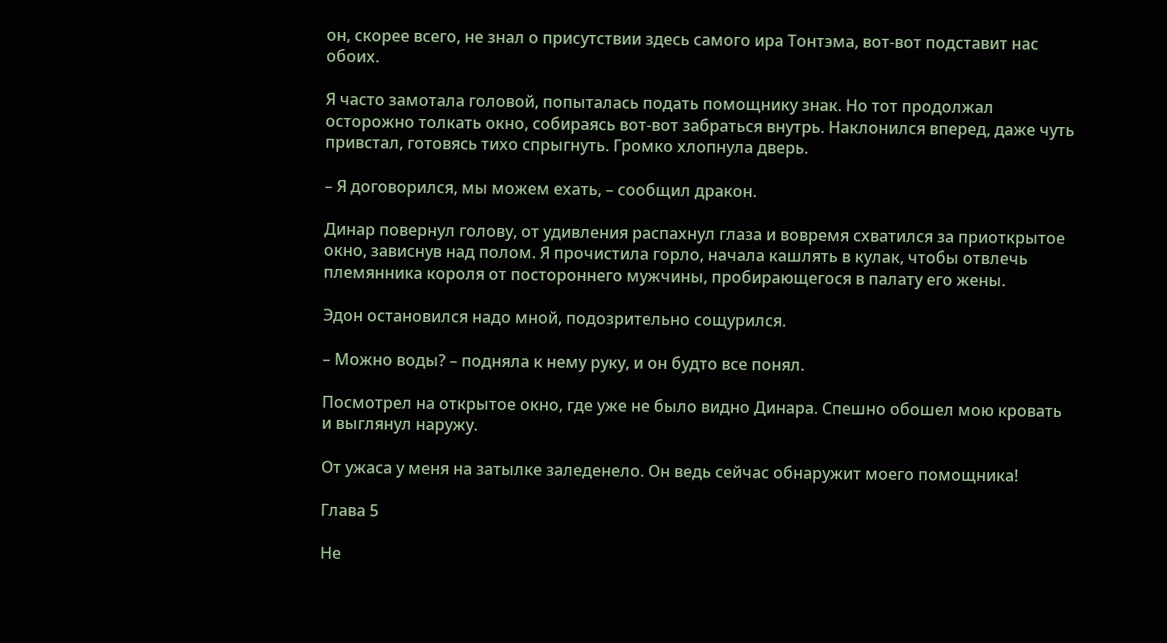он, скорее всего, не знал о присутствии здесь самого ира Тонтэма, вот-вот подставит нас обоих.

Я часто замотала головой, попыталась подать помощнику знак. Но тот продолжал осторожно толкать окно, собираясь вот-вот забраться внутрь. Наклонился вперед, даже чуть привстал, готовясь тихо спрыгнуть. Громко хлопнула дверь.

– Я договорился, мы можем ехать, – сообщил дракон.

Динар повернул голову, от удивления распахнул глаза и вовремя схватился за приоткрытое окно, зависнув над полом. Я прочистила горло, начала кашлять в кулак, чтобы отвлечь племянника короля от постороннего мужчины, пробирающегося в палату его жены.

Эдон остановился надо мной, подозрительно сощурился.

– Можно воды? – подняла к нему руку, и он будто все понял.

Посмотрел на открытое окно, где уже не было видно Динара. Спешно обошел мою кровать и выглянул наружу.

От ужаса у меня на затылке заледенело. Он ведь сейчас обнаружит моего помощника!

Глава 5

Не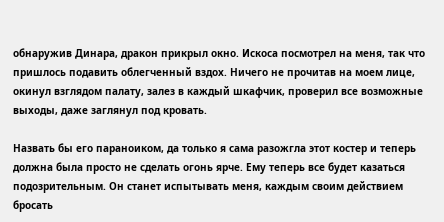обнаружив Динара, дракон прикрыл окно. Искоса посмотрел на меня, так что пришлось подавить облегченный вздох. Ничего не прочитав на моем лице, окинул взглядом палату, залез в каждый шкафчик, проверил все возможные выходы, даже заглянул под кровать.

Назвать бы его параноиком, да только я сама разожгла этот костер и теперь должна была просто не сделать огонь ярче. Ему теперь все будет казаться подозрительным. Он станет испытывать меня, каждым своим действием бросать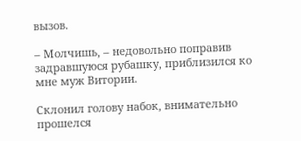вызов.

– Молчишь, – недовольно поправив задравшуюся рубашку, приблизился ко мне муж Витории.

Склонил голову набок, внимательно прошелся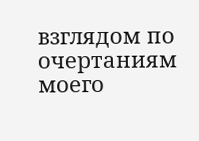взглядом по очертаниям моего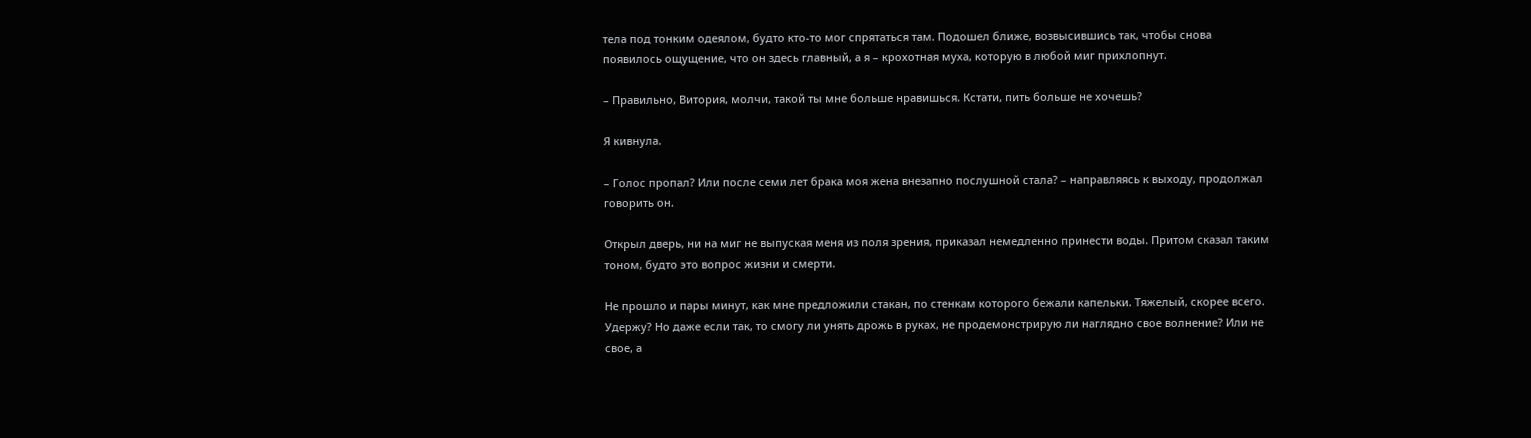тела под тонким одеялом, будто кто-то мог спрятаться там. Подошел ближе, возвысившись так, чтобы снова появилось ощущение, что он здесь главный, а я – крохотная муха, которую в любой миг прихлопнут.

– Правильно, Витория, молчи, такой ты мне больше нравишься. Кстати, пить больше не хочешь?

Я кивнула.

– Голос пропал? Или после семи лет брака моя жена внезапно послушной стала? – направляясь к выходу, продолжал говорить он.

Открыл дверь, ни на миг не выпуская меня из поля зрения, приказал немедленно принести воды. Притом сказал таким тоном, будто это вопрос жизни и смерти.

Не прошло и пары минут, как мне предложили стакан, по стенкам которого бежали капельки. Тяжелый, скорее всего. Удержу? Но даже если так, то смогу ли унять дрожь в руках, не продемонстрирую ли наглядно свое волнение? Или не свое, а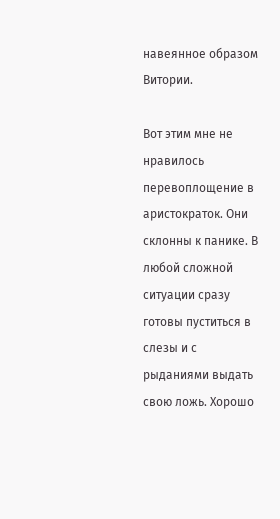навеянное образом Витории.

Вот этим мне не нравилось перевоплощение в аристократок. Они склонны к панике. В любой сложной ситуации сразу готовы пуститься в слезы и с рыданиями выдать свою ложь. Хорошо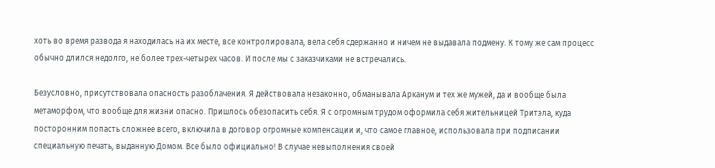хоть во время развода я находилась на их месте, все контролировала, вела себя сдержанно и ничем не выдавала подмену. К тому же сам процесс обычно длился недолго, не более трех-четырех часов. И после мы с заказчиками не встречались.

Безусловно, присутствовала опасность разоблачения. Я действовала незаконно, обманывала Арканум и тех же мужей, да и вообще была метаморфом, что вообще для жизни опасно. Пришлось обезопасить себя. Я с огромным трудом оформила себя жительницей Тритэла, куда посторонним попасть сложнее всего, включила в договор огромные компенсации и, что самое главное, использовала при подписании специальную печать, выданную Домом. Все было официально! В случае невыполнения своей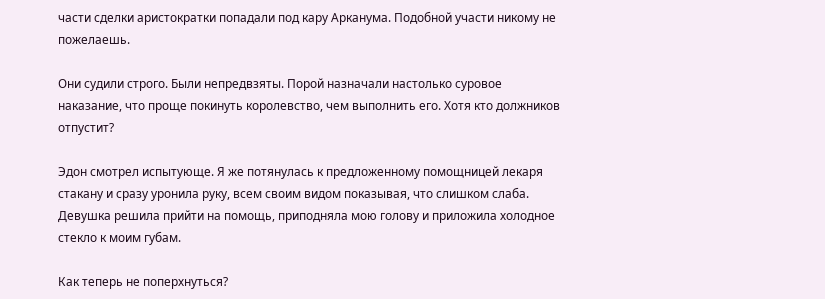части сделки аристократки попадали под кару Арканума. Подобной участи никому не пожелаешь.

Они судили строго. Были непредвзяты. Порой назначали настолько суровое наказание, что проще покинуть королевство, чем выполнить его. Хотя кто должников отпустит?

Эдон смотрел испытующе. Я же потянулась к предложенному помощницей лекаря стакану и сразу уронила руку, всем своим видом показывая, что слишком слаба. Девушка решила прийти на помощь, приподняла мою голову и приложила холодное стекло к моим губам.

Как теперь не поперхнуться?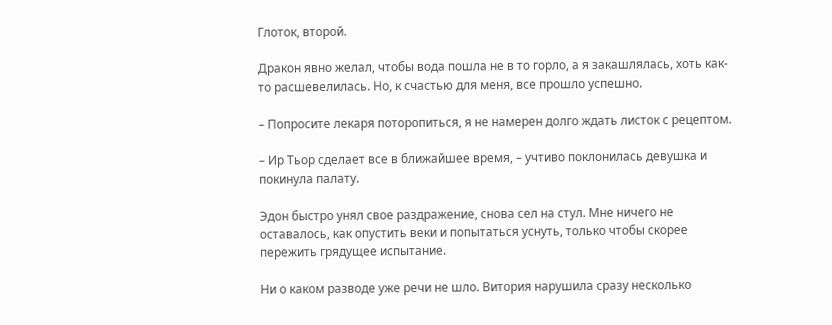Глоток, второй.

Дракон явно желал, чтобы вода пошла не в то горло, а я закашлялась, хоть как-то расшевелилась. Но, к счастью для меня, все прошло успешно.

– Попросите лекаря поторопиться, я не намерен долго ждать листок с рецептом.

– Ир Тьор сделает все в ближайшее время, – учтиво поклонилась девушка и покинула палату.

Эдон быстро унял свое раздражение, снова сел на стул. Мне ничего не оставалось, как опустить веки и попытаться уснуть, только чтобы скорее пережить грядущее испытание.

Ни о каком разводе уже речи не шло. Витория нарушила сразу несколько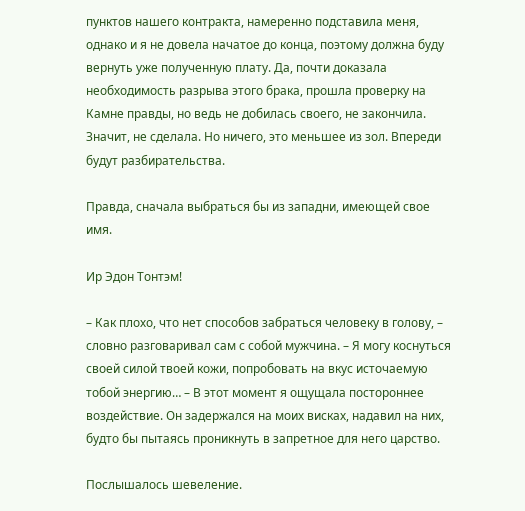пунктов нашего контракта, намеренно подставила меня, однако и я не довела начатое до конца, поэтому должна буду вернуть уже полученную плату. Да, почти доказала необходимость разрыва этого брака, прошла проверку на Камне правды, но ведь не добилась своего, не закончила. Значит, не сделала. Но ничего, это меньшее из зол. Впереди будут разбирательства.

Правда, сначала выбраться бы из западни, имеющей свое имя.

Ир Эдон Тонтэм!

– Как плохо, что нет способов забраться человеку в голову, – словно разговаривал сам с собой мужчина. – Я могу коснуться своей силой твоей кожи, попробовать на вкус источаемую тобой энергию… – В этот момент я ощущала постороннее воздействие. Он задержался на моих висках, надавил на них, будто бы пытаясь проникнуть в запретное для него царство.

Послышалось шевеление.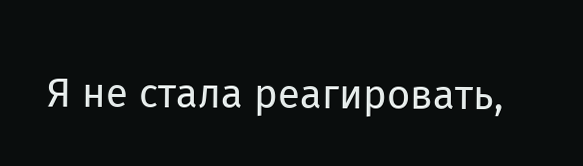Я не стала реагировать,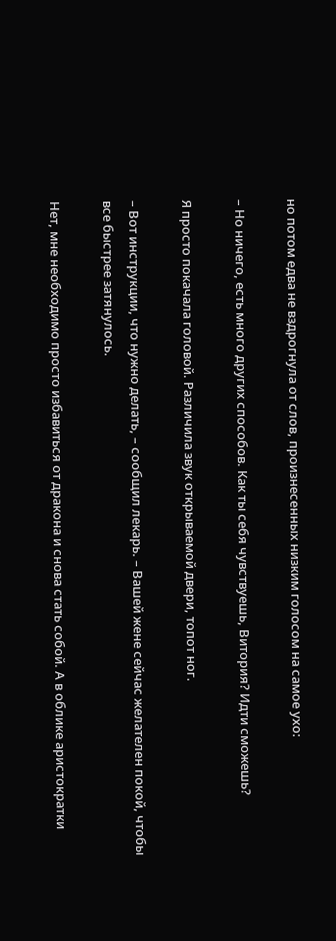но потом едва не вздрогнула от слов, произнесенных низким голосом на самое ухо:

– Но ничего, есть много других способов. Как ты себя чувствуешь, Витория? Идти сможешь?

Я просто покачала головой. Различила звук открываемой двери, топот ног.

– Вот инструкции, что нужно делать, – сообщил лекарь. – Вашей жене сейчас желателен покой, чтобы все быстрее затянулось.

Нет, мне необходимо просто избавиться от дракона и снова стать собой. А в облике аристократки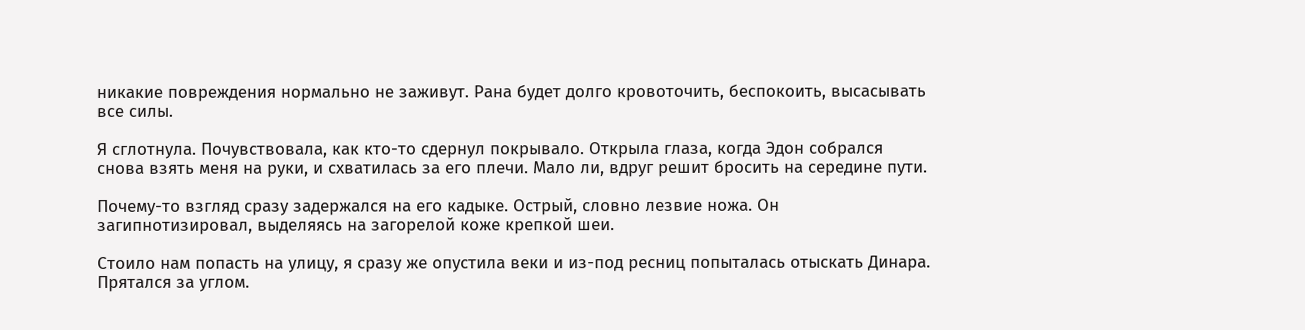никакие повреждения нормально не заживут. Рана будет долго кровоточить, беспокоить, высасывать все силы.

Я сглотнула. Почувствовала, как кто-то сдернул покрывало. Открыла глаза, когда Эдон собрался снова взять меня на руки, и схватилась за его плечи. Мало ли, вдруг решит бросить на середине пути.

Почему-то взгляд сразу задержался на его кадыке. Острый, словно лезвие ножа. Он загипнотизировал, выделяясь на загорелой коже крепкой шеи.

Стоило нам попасть на улицу, я сразу же опустила веки и из-под ресниц попыталась отыскать Динара. Прятался за углом.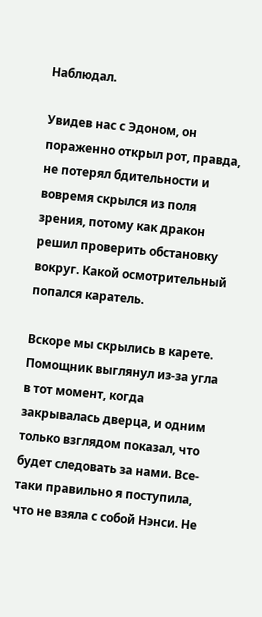Наблюдал.

Увидев нас с Эдоном, он пораженно открыл рот, правда, не потерял бдительности и вовремя скрылся из поля зрения, потому как дракон решил проверить обстановку вокруг. Какой осмотрительный попался каратель.

Вскоре мы скрылись в карете. Помощник выглянул из-за угла в тот момент, когда закрывалась дверца, и одним только взглядом показал, что будет следовать за нами. Все-таки правильно я поступила, что не взяла с собой Нэнси. Не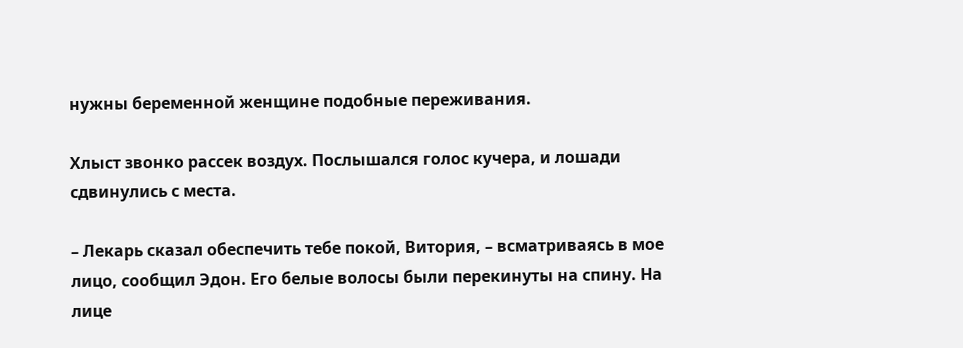нужны беременной женщине подобные переживания.

Хлыст звонко рассек воздух. Послышался голос кучера, и лошади сдвинулись с места.

– Лекарь сказал обеспечить тебе покой, Витория, – всматриваясь в мое лицо, сообщил Эдон. Его белые волосы были перекинуты на спину. На лице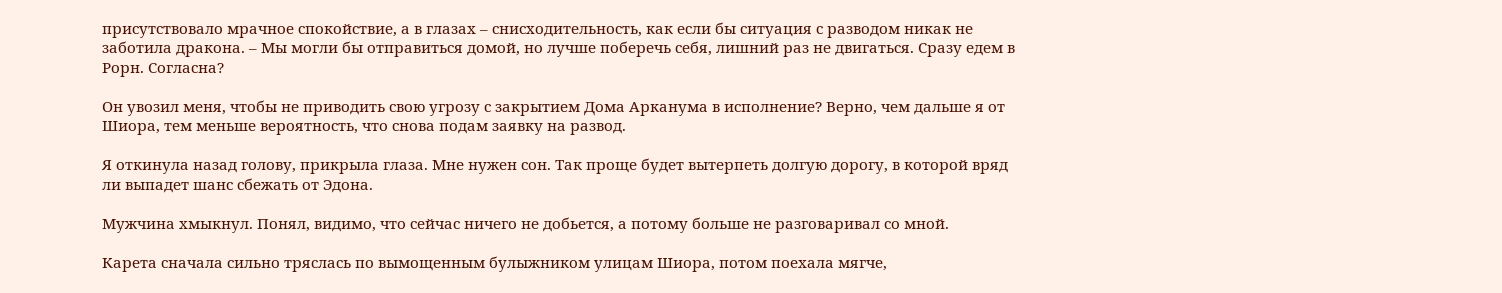присутствовало мрачное спокойствие, а в глазах – снисходительность, как если бы ситуация с разводом никак не заботила дракона. – Мы могли бы отправиться домой, но лучше поберечь себя, лишний раз не двигаться. Сразу едем в Рорн. Согласна?

Он увозил меня, чтобы не приводить свою угрозу с закрытием Дома Арканума в исполнение? Верно, чем дальше я от Шиора, тем меньше вероятность, что снова подам заявку на развод.

Я откинула назад голову, прикрыла глаза. Мне нужен сон. Так проще будет вытерпеть долгую дорогу, в которой вряд ли выпадет шанс сбежать от Эдона.

Мужчина хмыкнул. Понял, видимо, что сейчас ничего не добьется, а потому больше не разговаривал со мной.

Карета сначала сильно тряслась по вымощенным булыжником улицам Шиора, потом поехала мягче,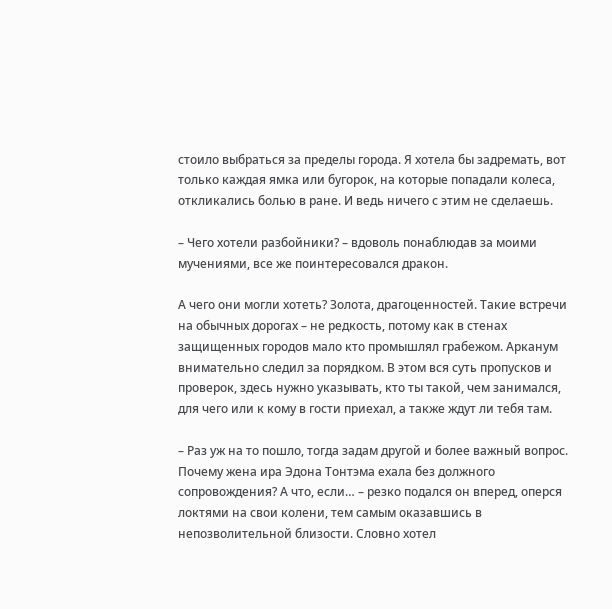стоило выбраться за пределы города. Я хотела бы задремать, вот только каждая ямка или бугорок, на которые попадали колеса, откликались болью в ране. И ведь ничего с этим не сделаешь.

– Чего хотели разбойники? – вдоволь понаблюдав за моими мучениями, все же поинтересовался дракон.

А чего они могли хотеть? Золота, драгоценностей. Такие встречи на обычных дорогах – не редкость, потому как в стенах защищенных городов мало кто промышлял грабежом. Арканум внимательно следил за порядком. В этом вся суть пропусков и проверок, здесь нужно указывать, кто ты такой, чем занимался, для чего или к кому в гости приехал, а также ждут ли тебя там.

– Раз уж на то пошло, тогда задам другой и более важный вопрос. Почему жена ира Эдона Тонтэма ехала без должного сопровождения? А что, если… – резко подался он вперед, оперся локтями на свои колени, тем самым оказавшись в непозволительной близости. Словно хотел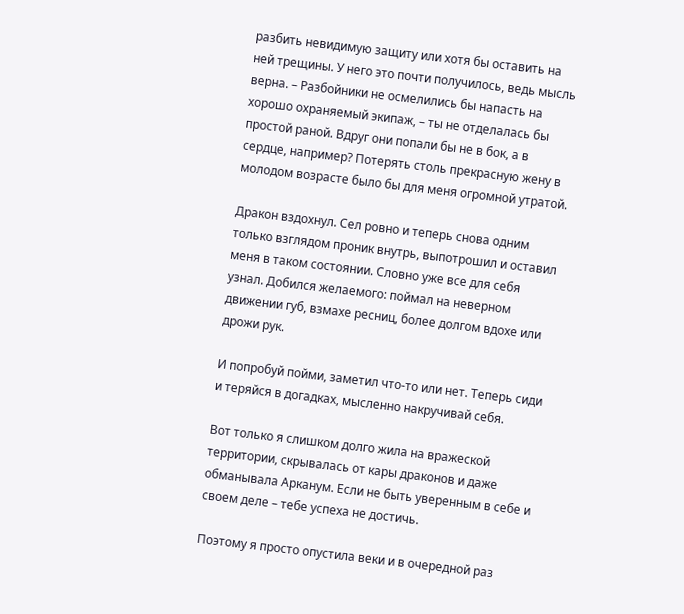разбить невидимую защиту или хотя бы оставить на ней трещины. У него это почти получилось, ведь мысль верна. – Разбойники не осмелились бы напасть на хорошо охраняемый экипаж, – ты не отделалась бы простой раной. Вдруг они попали бы не в бок, а в сердце, например? Потерять столь прекрасную жену в молодом возрасте было бы для меня огромной утратой.

Дракон вздохнул. Сел ровно и теперь снова одним только взглядом проник внутрь, выпотрошил и оставил меня в таком состоянии. Словно уже все для себя узнал. Добился желаемого: поймал на неверном движении губ, взмахе ресниц, более долгом вдохе или дрожи рук.

И попробуй пойми, заметил что-то или нет. Теперь сиди и теряйся в догадках, мысленно накручивай себя.

Вот только я слишком долго жила на вражеской территории, скрывалась от кары драконов и даже обманывала Арканум. Если не быть уверенным в себе и своем деле – тебе успеха не достичь.

Поэтому я просто опустила веки и в очередной раз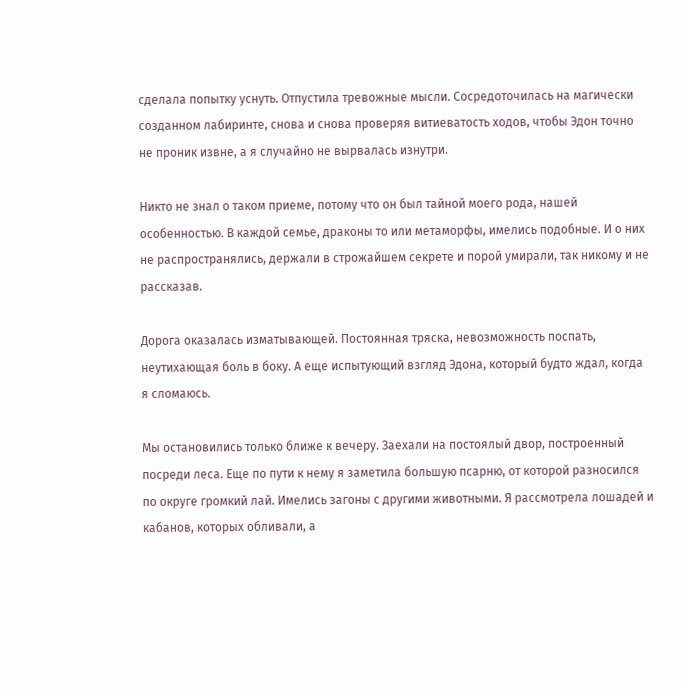сделала попытку уснуть. Отпустила тревожные мысли. Сосредоточилась на магически созданном лабиринте, снова и снова проверяя витиеватость ходов, чтобы Эдон точно не проник извне, а я случайно не вырвалась изнутри.

Никто не знал о таком приеме, потому что он был тайной моего рода, нашей особенностью. В каждой семье, драконы то или метаморфы, имелись подобные. И о них не распространялись, держали в строжайшем секрете и порой умирали, так никому и не рассказав.

Дорога оказалась изматывающей. Постоянная тряска, невозможность поспать, неутихающая боль в боку. А еще испытующий взгляд Эдона, который будто ждал, когда я сломаюсь.

Мы остановились только ближе к вечеру. Заехали на постоялый двор, построенный посреди леса. Еще по пути к нему я заметила большую псарню, от которой разносился по округе громкий лай. Имелись загоны с другими животными. Я рассмотрела лошадей и кабанов, которых обливали, а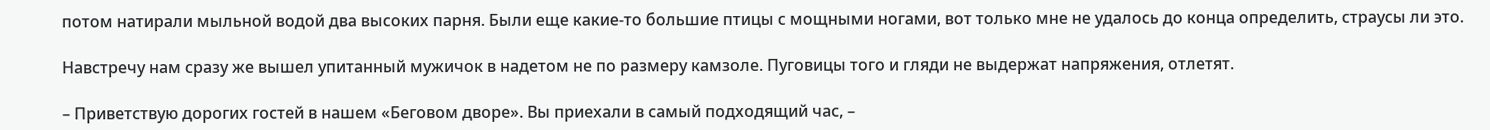потом натирали мыльной водой два высоких парня. Были еще какие-то большие птицы с мощными ногами, вот только мне не удалось до конца определить, страусы ли это.

Навстречу нам сразу же вышел упитанный мужичок в надетом не по размеру камзоле. Пуговицы того и гляди не выдержат напряжения, отлетят.

– Приветствую дорогих гостей в нашем «Беговом дворе». Вы приехали в самый подходящий час, –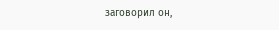заговорил он,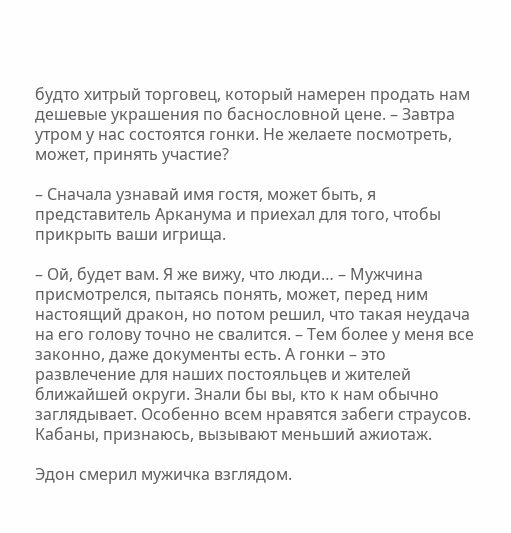будто хитрый торговец, который намерен продать нам дешевые украшения по баснословной цене. – Завтра утром у нас состоятся гонки. Не желаете посмотреть, может, принять участие?

– Сначала узнавай имя гостя, может быть, я представитель Арканума и приехал для того, чтобы прикрыть ваши игрища.

– Ой, будет вам. Я же вижу, что люди… – Мужчина присмотрелся, пытаясь понять, может, перед ним настоящий дракон, но потом решил, что такая неудача на его голову точно не свалится. – Тем более у меня все законно, даже документы есть. А гонки – это развлечение для наших постояльцев и жителей ближайшей округи. Знали бы вы, кто к нам обычно заглядывает. Особенно всем нравятся забеги страусов. Кабаны, признаюсь, вызывают меньший ажиотаж.

Эдон смерил мужичка взглядом.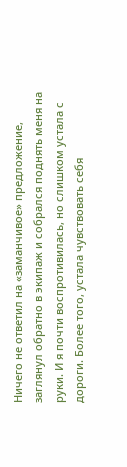Ничего не ответил на «заманчивое» предложение, заглянул обратно в экипаж и собрался поднять меня на руки. И я почти воспротивилась, но слишком устала с дороги. Более того, устала чувствовать себя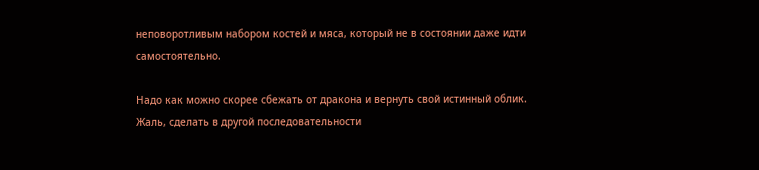неповоротливым набором костей и мяса, который не в состоянии даже идти самостоятельно.

Надо как можно скорее сбежать от дракона и вернуть свой истинный облик. Жаль, сделать в другой последовательности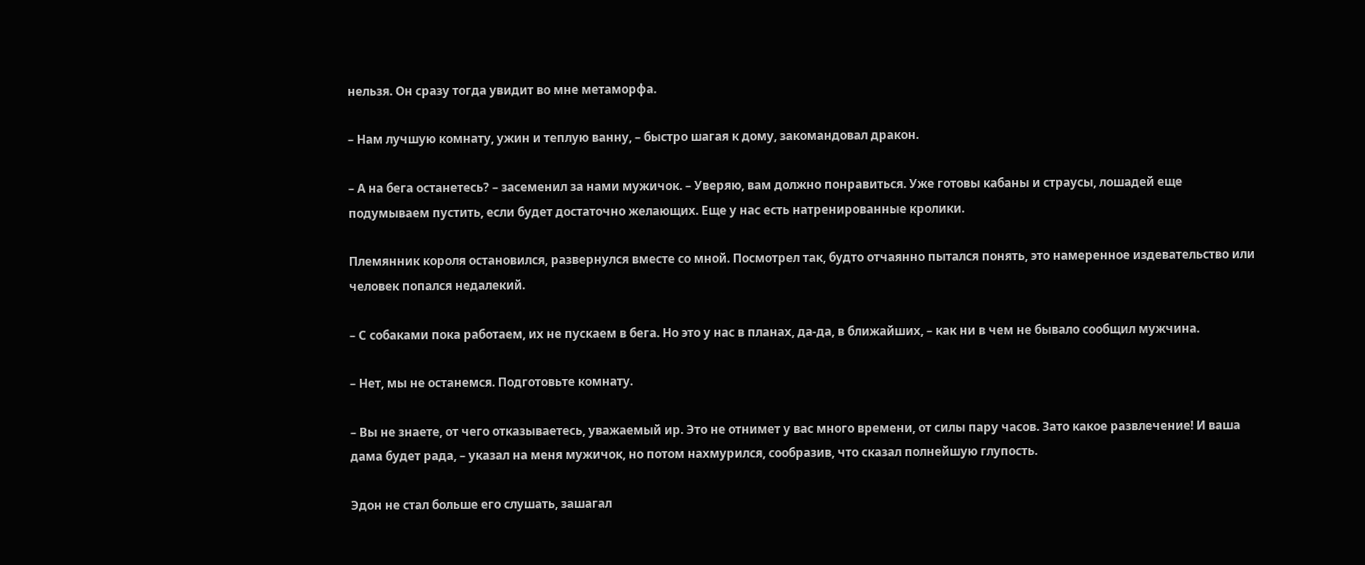нельзя. Он сразу тогда увидит во мне метаморфа.

– Нам лучшую комнату, ужин и теплую ванну, – быстро шагая к дому, закомандовал дракон.

– А на бега останетесь? – засеменил за нами мужичок. – Уверяю, вам должно понравиться. Уже готовы кабаны и страусы, лошадей еще подумываем пустить, если будет достаточно желающих. Еще у нас есть натренированные кролики.

Племянник короля остановился, развернулся вместе со мной. Посмотрел так, будто отчаянно пытался понять, это намеренное издевательство или человек попался недалекий.

– С собаками пока работаем, их не пускаем в бега. Но это у нас в планах, да-да, в ближайших, – как ни в чем не бывало сообщил мужчина.

– Нет, мы не останемся. Подготовьте комнату.

– Вы не знаете, от чего отказываетесь, уважаемый ир. Это не отнимет у вас много времени, от силы пару часов. Зато какое развлечение! И ваша дама будет рада, – указал на меня мужичок, но потом нахмурился, сообразив, что сказал полнейшую глупость.

Эдон не стал больше его слушать, зашагал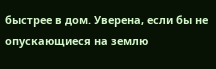быстрее в дом. Уверена, если бы не опускающиеся на землю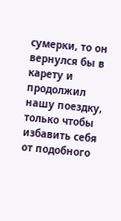сумерки, то он вернулся бы в карету и продолжил нашу поездку, только чтобы избавить себя от подобного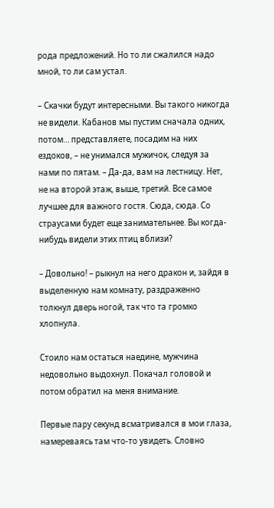рода предложений. Но то ли сжалился надо мной, то ли сам устал.

– Скачки будут интересными. Вы такого никогда не видели. Кабанов мы пустим сначала одних, потом… представляете, посадим на них ездоков, – не унимался мужичок, следуя за нами по пятам. – Да-да, вам на лестницу. Нет, не на второй этаж, выше, третий. Все самое лучшее для важного гостя. Сюда, сюда. Со страусами будет еще занимательнее. Вы когда-нибудь видели этих птиц вблизи?

– Довольно! – рыкнул на него дракон и, зайдя в выделенную нам комнату, раздраженно толкнул дверь ногой, так что та громко хлопнула.

Стоило нам остаться наедине, мужчина недовольно выдохнул. Покачал головой и потом обратил на меня внимание.

Первые пару секунд всматривался в мои глаза, намереваясь там что-то увидеть. Словно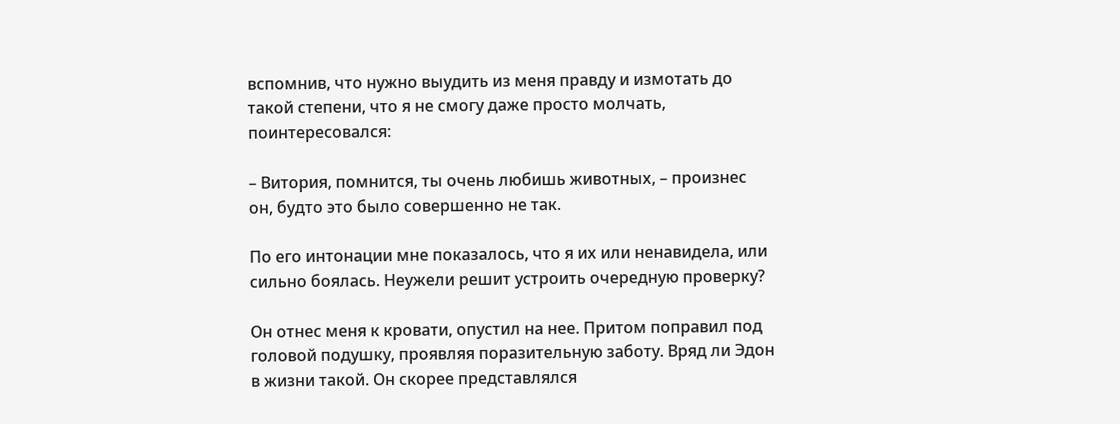вспомнив, что нужно выудить из меня правду и измотать до такой степени, что я не смогу даже просто молчать, поинтересовался:

– Витория, помнится, ты очень любишь животных, – произнес он, будто это было совершенно не так.

По его интонации мне показалось, что я их или ненавидела, или сильно боялась. Неужели решит устроить очередную проверку?

Он отнес меня к кровати, опустил на нее. Притом поправил под головой подушку, проявляя поразительную заботу. Вряд ли Эдон в жизни такой. Он скорее представлялся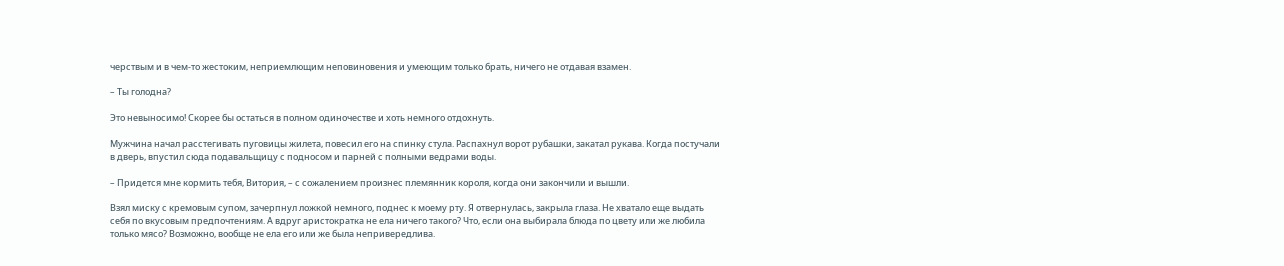черствым и в чем-то жестоким, неприемлющим неповиновения и умеющим только брать, ничего не отдавая взамен.

– Ты голодна?

Это невыносимо! Скорее бы остаться в полном одиночестве и хоть немного отдохнуть.

Мужчина начал расстегивать пуговицы жилета, повесил его на спинку стула. Распахнул ворот рубашки, закатал рукава. Когда постучали в дверь, впустил сюда подавальщицу с подносом и парней с полными ведрами воды.

– Придется мне кормить тебя, Витория, – с сожалением произнес племянник короля, когда они закончили и вышли.

Взял миску с кремовым супом, зачерпнул ложкой немного, поднес к моему рту. Я отвернулась, закрыла глаза. Не хватало еще выдать себя по вкусовым предпочтениям. А вдруг аристократка не ела ничего такого? Что, если она выбирала блюда по цвету или же любила только мясо? Возможно, вообще не ела его или же была непривередлива.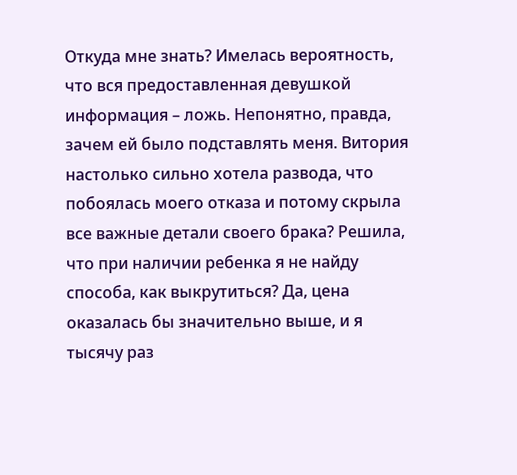Откуда мне знать? Имелась вероятность, что вся предоставленная девушкой информация – ложь. Непонятно, правда, зачем ей было подставлять меня. Витория настолько сильно хотела развода, что побоялась моего отказа и потому скрыла все важные детали своего брака? Решила, что при наличии ребенка я не найду способа, как выкрутиться? Да, цена оказалась бы значительно выше, и я тысячу раз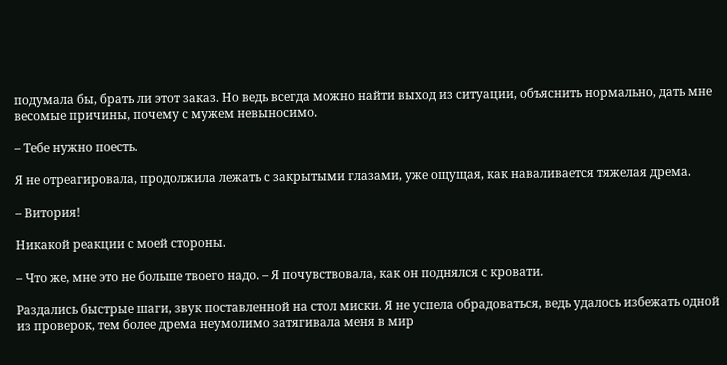подумала бы, брать ли этот заказ. Но ведь всегда можно найти выход из ситуации, объяснить нормально, дать мне весомые причины, почему с мужем невыносимо.

– Тебе нужно поесть.

Я не отреагировала, продолжила лежать с закрытыми глазами, уже ощущая, как наваливается тяжелая дрема.

– Витория!

Никакой реакции с моей стороны.

– Что же, мне это не больше твоего надо. – Я почувствовала, как он поднялся с кровати.

Раздались быстрые шаги, звук поставленной на стол миски. Я не успела обрадоваться, ведь удалось избежать одной из проверок, тем более дрема неумолимо затягивала меня в мир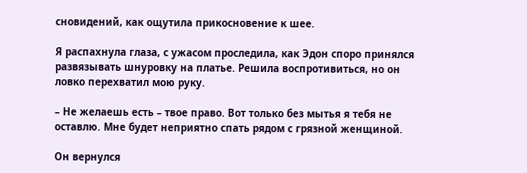сновидений, как ощутила прикосновение к шее.

Я распахнула глаза, с ужасом проследила, как Эдон споро принялся развязывать шнуровку на платье. Решила воспротивиться, но он ловко перехватил мою руку.

– Не желаешь есть – твое право. Вот только без мытья я тебя не оставлю. Мне будет неприятно спать рядом с грязной женщиной.

Он вернулся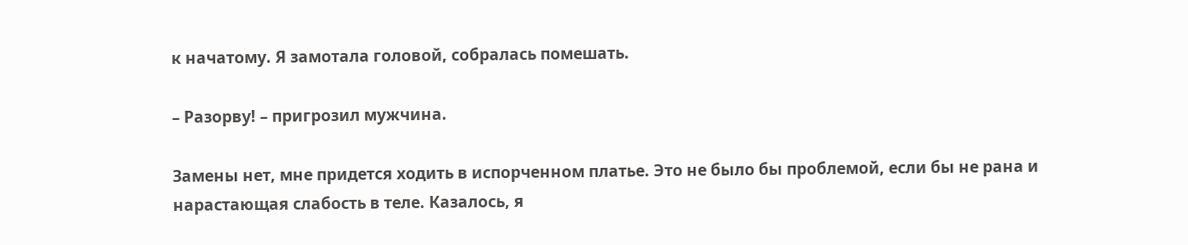к начатому. Я замотала головой, собралась помешать.

– Разорву! – пригрозил мужчина.

Замены нет, мне придется ходить в испорченном платье. Это не было бы проблемой, если бы не рана и нарастающая слабость в теле. Казалось, я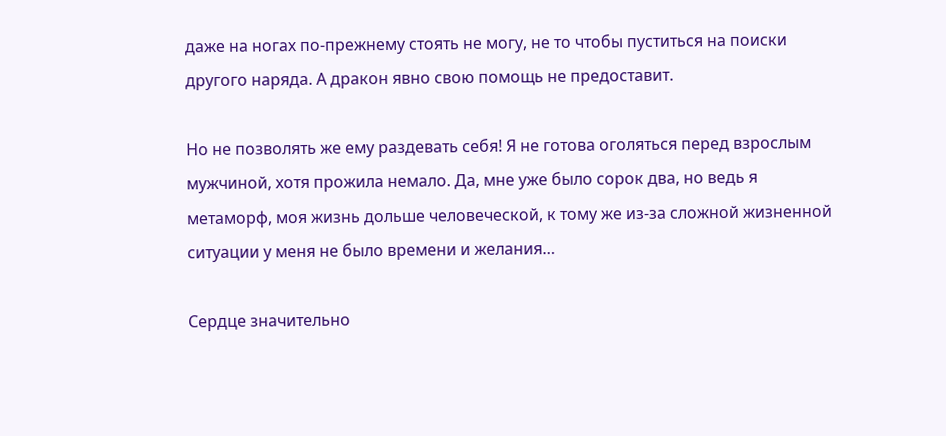даже на ногах по-прежнему стоять не могу, не то чтобы пуститься на поиски другого наряда. А дракон явно свою помощь не предоставит.

Но не позволять же ему раздевать себя! Я не готова оголяться перед взрослым мужчиной, хотя прожила немало. Да, мне уже было сорок два, но ведь я метаморф, моя жизнь дольше человеческой, к тому же из-за сложной жизненной ситуации у меня не было времени и желания…

Сердце значительно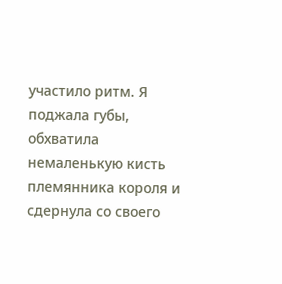участило ритм. Я поджала губы, обхватила немаленькую кисть племянника короля и сдернула со своего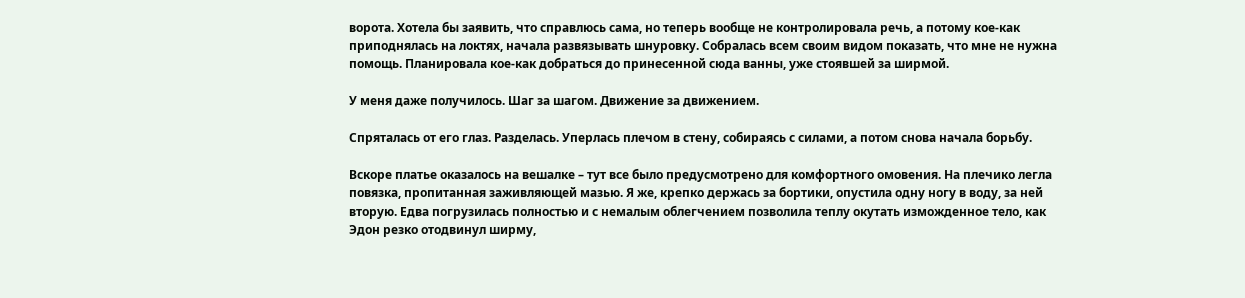ворота. Хотела бы заявить, что справлюсь сама, но теперь вообще не контролировала речь, а потому кое-как приподнялась на локтях, начала развязывать шнуровку. Собралась всем своим видом показать, что мне не нужна помощь. Планировала кое-как добраться до принесенной сюда ванны, уже стоявшей за ширмой.

У меня даже получилось. Шаг за шагом. Движение за движением.

Спряталась от его глаз. Разделась. Уперлась плечом в стену, собираясь с силами, а потом снова начала борьбу.

Вскоре платье оказалось на вешалке – тут все было предусмотрено для комфортного омовения. На плечико легла повязка, пропитанная заживляющей мазью. Я же, крепко держась за бортики, опустила одну ногу в воду, за ней вторую. Едва погрузилась полностью и с немалым облегчением позволила теплу окутать изможденное тело, как Эдон резко отодвинул ширму,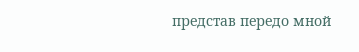представ передо мной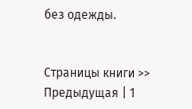без одежды.


Страницы книги >> Предыдущая | 1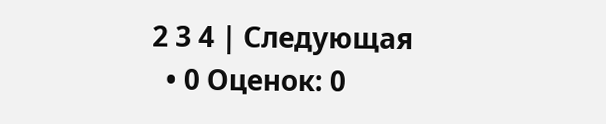2 3 4 | Следующая
  • 0 Оценок: 0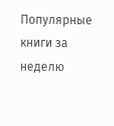Популярные книги за неделю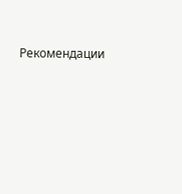Рекомендации